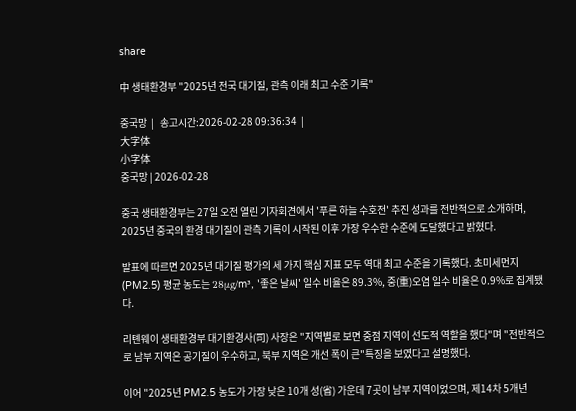share

中 생태환경부 "2025년 전국 대기질, 관측 이래 최고 수준 기록"

중국망  |   송고시간:2026-02-28 09:36:34  |
大字体
小字体
중국망 | 2026-02-28

중국 생태환경부는 27일 오전 열린 기자회견에서 '푸른 하늘 수호전' 추진 성과를 전반적으로 소개하며, 2025년 중국의 환경 대기질이 관측 기록이 시작된 이후 가장 우수한 수준에 도달했다고 밝혔다.

발표에 따르면 2025년 대기질 평가의 세 가지 핵심 지표 모두 역대 최고 수준을 기록했다. 초미세먼지(PM2.5) 평균 농도는 28μg/m³, '좋은 날씨' 일수 비율은 89.3%, 중(重)오염 일수 비율은 0.9%로 집계됐다.

리톈웨이 생태환경부 대기환경사(司) 사장은 "지역별로 보면 중점 지역이 선도적 역할을 했다"며 "전반적으로 남부 지역은 공기질이 우수하고, 북부 지역은 개선 폭이 큰"특징을 보였다고 설명했다.

이어 "2025년 PM2.5 농도가 가장 낮은 10개 성(省) 가운데 7곳이 남부 지역이었으며, 제14차 5개년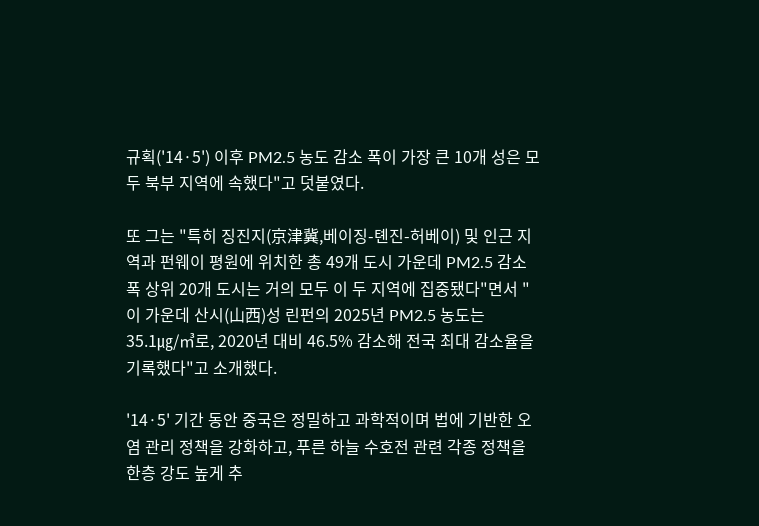규획('14·5') 이후 PM2.5 농도 감소 폭이 가장 큰 10개 성은 모두 북부 지역에 속했다"고 덧붙였다.

또 그는 "특히 징진지(京津冀,베이징-톈진-허베이) 및 인근 지역과 펀웨이 평원에 위치한 총 49개 도시 가운데 PM2.5 감소 폭 상위 20개 도시는 거의 모두 이 두 지역에 집중됐다"면서 "이 가운데 산시(山西)성 린펀의 2025년 PM2.5 농도는 35.1㎍/㎥로, 2020년 대비 46.5% 감소해 전국 최대 감소율을 기록했다"고 소개했다.

'14·5' 기간 동안 중국은 정밀하고 과학적이며 법에 기반한 오염 관리 정책을 강화하고, 푸른 하늘 수호전 관련 각종 정책을 한층 강도 높게 추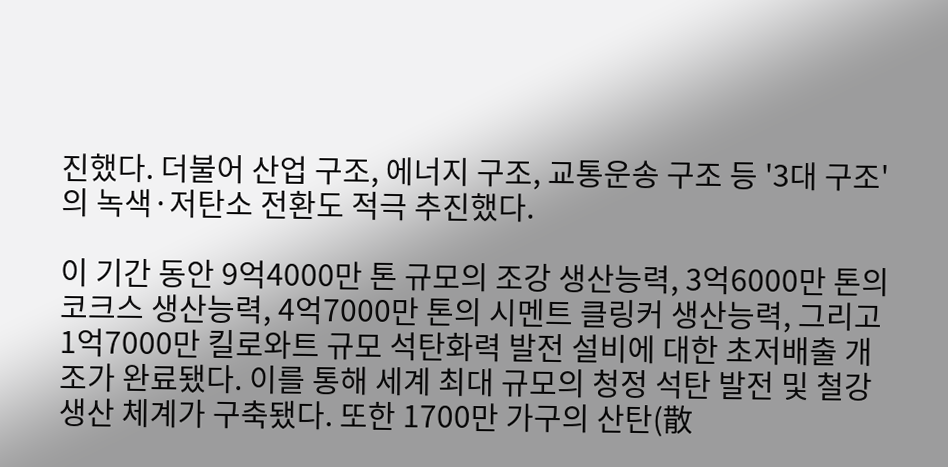진했다. 더불어 산업 구조, 에너지 구조, 교통운송 구조 등 '3대 구조'의 녹색·저탄소 전환도 적극 추진했다.

이 기간 동안 9억4000만 톤 규모의 조강 생산능력, 3억6000만 톤의 코크스 생산능력, 4억7000만 톤의 시멘트 클링커 생산능력, 그리고 1억7000만 킬로와트 규모 석탄화력 발전 설비에 대한 초저배출 개조가 완료됐다. 이를 통해 세계 최대 규모의 청정 석탄 발전 및 철강 생산 체계가 구축됐다. 또한 1700만 가구의 산탄(散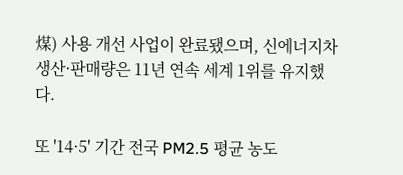煤) 사용 개선 사업이 완료됐으며, 신에너지차 생산·판매량은 11년 연속 세계 1위를 유지했다.

또 '14·5' 기간 전국 PM2.5 평균 농도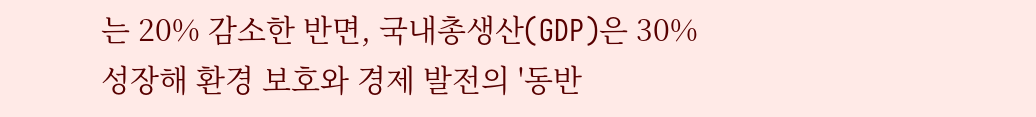는 20% 감소한 반면, 국내총생산(GDP)은 30% 성장해 환경 보호와 경제 발전의 '동반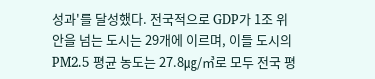성과'를 달성했다. 전국적으로 GDP가 1조 위안을 넘는 도시는 29개에 이르며, 이들 도시의 PM2.5 평균 농도는 27.8㎍/㎥로 모두 전국 평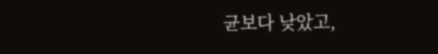균보다 낮았고,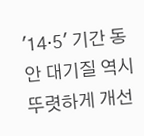'14·5' 기간 동안 대기질 역시 뚜렷하게 개선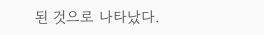된 것으로 나타났다.